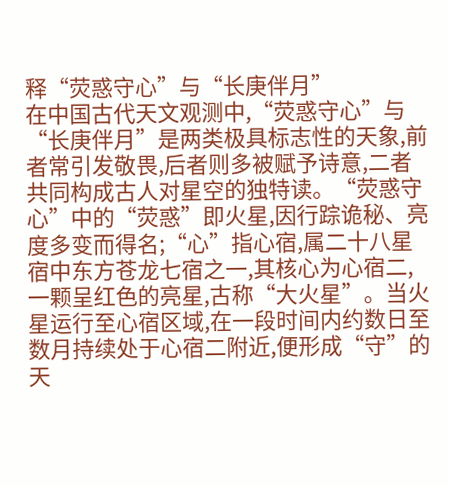释“荧惑守心”与“长庚伴月”
在中国古代天文观测中,“荧惑守心”与“长庚伴月”是两类极具标志性的天象,前者常引发敬畏,后者则多被赋予诗意,二者共同构成古人对星空的独特读。“荧惑守心”中的“荧惑”即火星,因行踪诡秘、亮度多变而得名;“心”指心宿,属二十八星宿中东方苍龙七宿之一,其核心为心宿二,一颗呈红色的亮星,古称“大火星”。当火星运行至心宿区域,在一段时间内约数日至数月持续处于心宿二附近,便形成“守”的天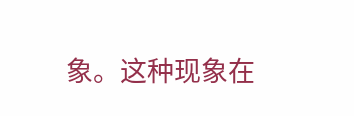象。这种现象在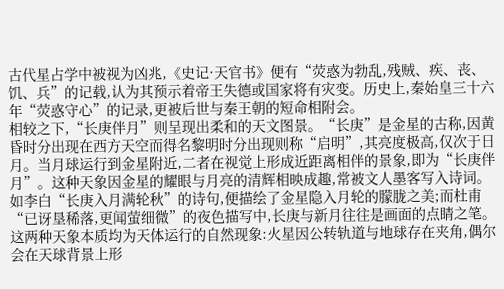古代星占学中被视为凶兆,《史记·天官书》便有“荧惑为勃乱,残贼、疾、丧、饥、兵”的记载,认为其预示着帝王失德或国家将有灾变。历史上,秦始皇三十六年“荧惑守心”的记录,更被后世与秦王朝的短命相附会。
相较之下,“长庚伴月”则呈现出柔和的天文图景。“长庚”是金星的古称,因黄昏时分出现在西方天空而得名黎明时分出现则称“启明”,其亮度极高,仅次于日月。当月球运行到金星附近,二者在视觉上形成近距离相伴的景象,即为“长庚伴月”。这种天象因金星的耀眼与月亮的清辉相映成趣,常被文人墨客写入诗词。如李白“长庚入月满轮秋”的诗句,便描绘了金星隐入月轮的朦胧之美;而杜甫“已讶垦稀落,更闻萤细微”的夜色描写中,长庚与新月往往是画面的点睛之笔。
这两种天象本质均为天体运行的自然现象:火星因公转轨道与地球存在夹角,偶尔会在天球背景上形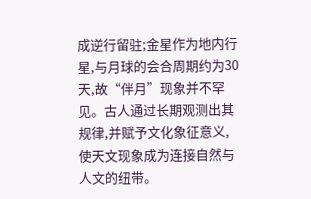成逆行留驻;金星作为地内行星,与月球的会合周期约为30天,故“伴月”现象并不罕见。古人通过长期观测出其规律,并赋予文化象征意义,使天文现象成为连接自然与人文的纽带。